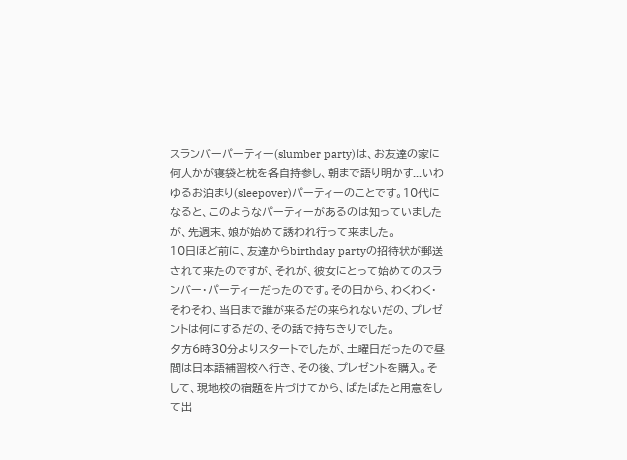スランバーパーティー(slumber party)は、お友達の家に何人かが寝袋と枕を各自持参し、朝まで語り明かす...いわゆるお泊まり(sleepover)パーティーのことです。10代になると、このようなパーティーがあるのは知っていましたが、先週末、娘が始めて誘われ行って来ました。
10日ほど前に、友達からbirthday partyの招待状が郵送されて来たのですが、それが、彼女にとって始めてのスランバー・パーティーだったのです。その日から、わくわく・そわそわ、当日まで誰が来るだの来られないだの、プレゼントは何にするだの、その話で持ちきりでした。
夕方6時30分よりスタートでしたが、土曜日だったので昼間は日本語補習校へ行き、その後、プレゼントを購入。そして、現地校の宿題を片づけてから、ばたばたと用意をして出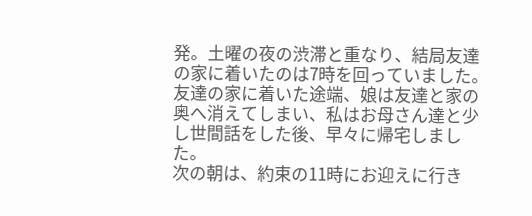発。土曜の夜の渋滞と重なり、結局友達の家に着いたのは7時を回っていました。
友達の家に着いた途端、娘は友達と家の奥へ消えてしまい、私はお母さん達と少し世間話をした後、早々に帰宅しました。
次の朝は、約束の11時にお迎えに行き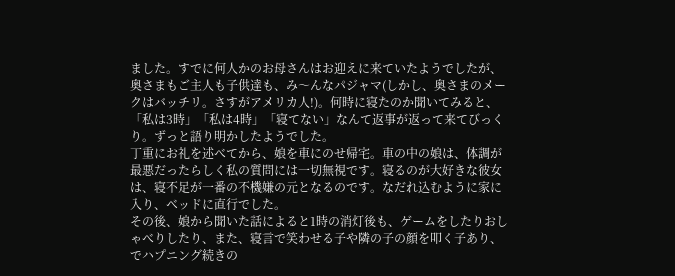ました。すでに何人かのお母さんはお迎えに来ていたようでしたが、奥さまもご主人も子供達も、み〜んなパジャマ(しかし、奥さまのメークはバッチリ。さすがアメリカ人!)。何時に寝たのか聞いてみると、「私は3時」「私は4時」「寝てない」なんて返事が返って来てびっくり。ずっと語り明かしたようでした。
丁重にお礼を述べてから、娘を車にのせ帰宅。車の中の娘は、体調が最悪だったらしく私の質問には一切無視です。寝るのが大好きな彼女は、寝不足が一番の不機嫌の元となるのです。なだれ込むように家に入り、ベッドに直行でした。
その後、娘から聞いた話によると1時の消灯後も、ゲームをしたりおしゃべりしたり、また、寝言で笑わせる子や隣の子の顔を叩く子あり、でハプニング続きの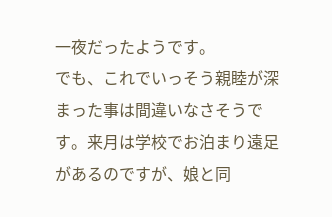一夜だったようです。
でも、これでいっそう親睦が深まった事は間違いなさそうです。来月は学校でお泊まり遠足があるのですが、娘と同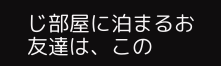じ部屋に泊まるお友達は、この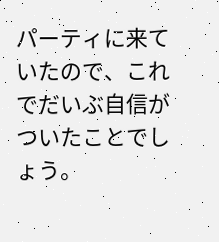パーティに来ていたので、これでだいぶ自信がついたことでしょう。